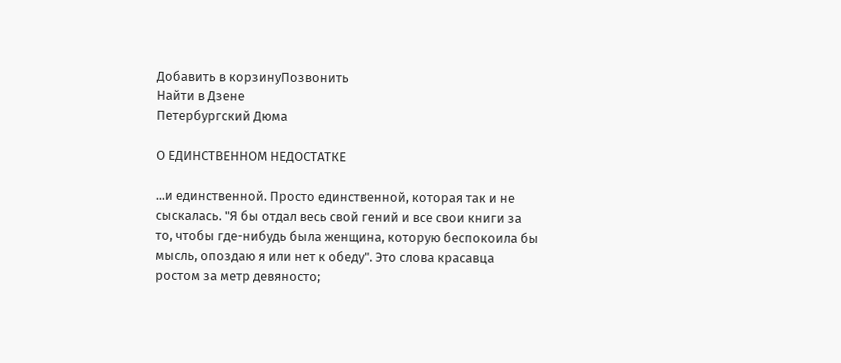Добавить в корзинуПозвонить
Найти в Дзене
Петербургский Дюма

О ЕДИНСТВЕННОМ НЕДОСТАТКЕ

...и единственной. Просто единственной, которая так и не сыскалась. "Я бы отдал весь свой гений и все свои книги за то, чтобы где-нибудь была женщина, которую беспокоила бы мысль, опоздаю я или нет к обеду". Это слова красавца ростом за метр девяносто;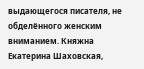выдающегося писателя, не обделённого женским вниманием. Княжна Екатерина Шаховская,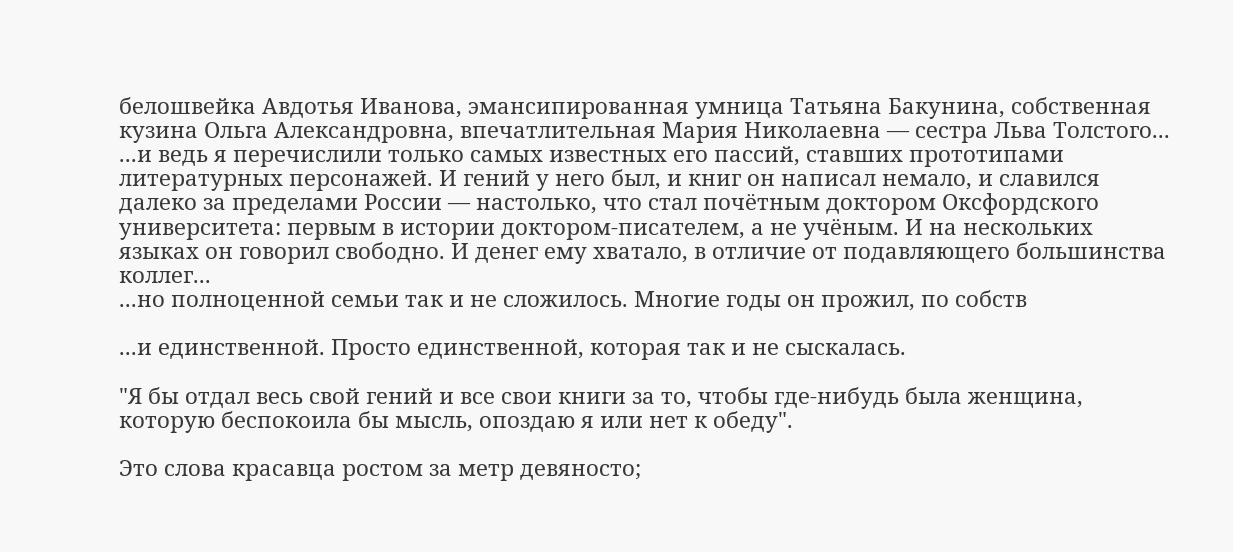белошвейка Авдотья Иванова, эмансипированная умница Татьяна Бакунина, собственная кузина Ольга Александровна, впечатлительная Мария Николаевна — сестра Льва Толстого...
...и ведь я перечислили только самых известных его пассий, ставших прототипами литературных персонажей. И гений у него был, и книг он написал немало, и славился далеко за пределами России — настолько, что стал почётным доктором Оксфордского университета: первым в истории доктором-писателем, а не учёным. И на нескольких языках он говорил свободно. И денег ему хватало, в отличие от подавляющего большинства коллег...
...но полноценной семьи так и не сложилось. Многие годы он прожил, по собств

...и единственной. Просто единственной, которая так и не сыскалась.

"Я бы отдал весь свой гений и все свои книги за то, чтобы где-нибудь была женщина, которую беспокоила бы мысль, опоздаю я или нет к обеду".

Это слова красавца ростом за метр девяносто;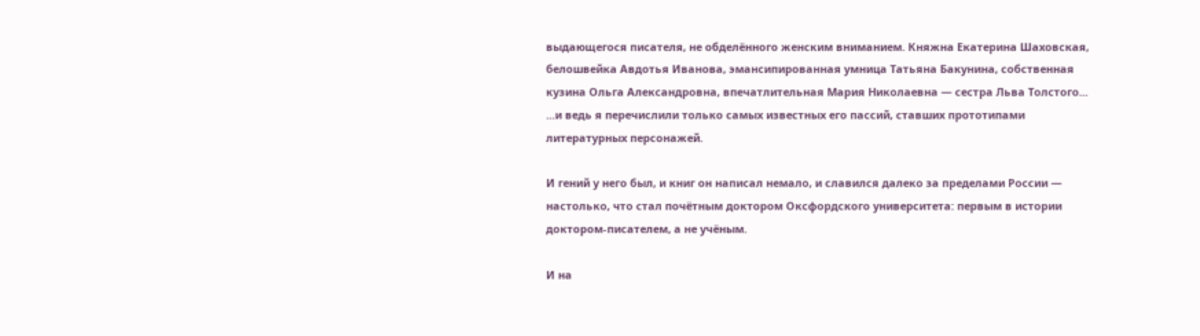выдающегося писателя, не обделённого женским вниманием. Княжна Екатерина Шаховская, белошвейка Авдотья Иванова, эмансипированная умница Татьяна Бакунина, собственная кузина Ольга Александровна, впечатлительная Мария Николаевна — сестра Льва Толстого...
...и ведь я перечислили только самых известных его пассий, ставших прототипами литературных персонажей.

И гений у него был, и книг он написал немало, и славился далеко за пределами России — настолько, что стал почётным доктором Оксфордского университета: первым в истории доктором-писателем, а не учёным.

И на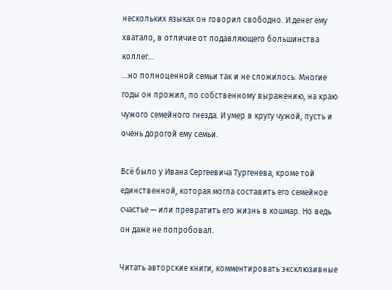нескольких языках он говорил свободно. И денег ему хватало, в отличие от подавляющего большинства коллег...
...но полноценной семьи так и не сложилось. Многие годы он прожил, по собственному выражению, на краю чужого семейного гнезда. И умер в кругу чужой, пусть и очень дорогой ему семьи.

Всё было у Ивана Сергеевича Тургенева, кроме той единственной, которая могла составить его семейное счастье — или превратить его жизнь в кошмар. Но ведь он даже не попробовал.

Читать авторские книги, комментировать эксклюзивные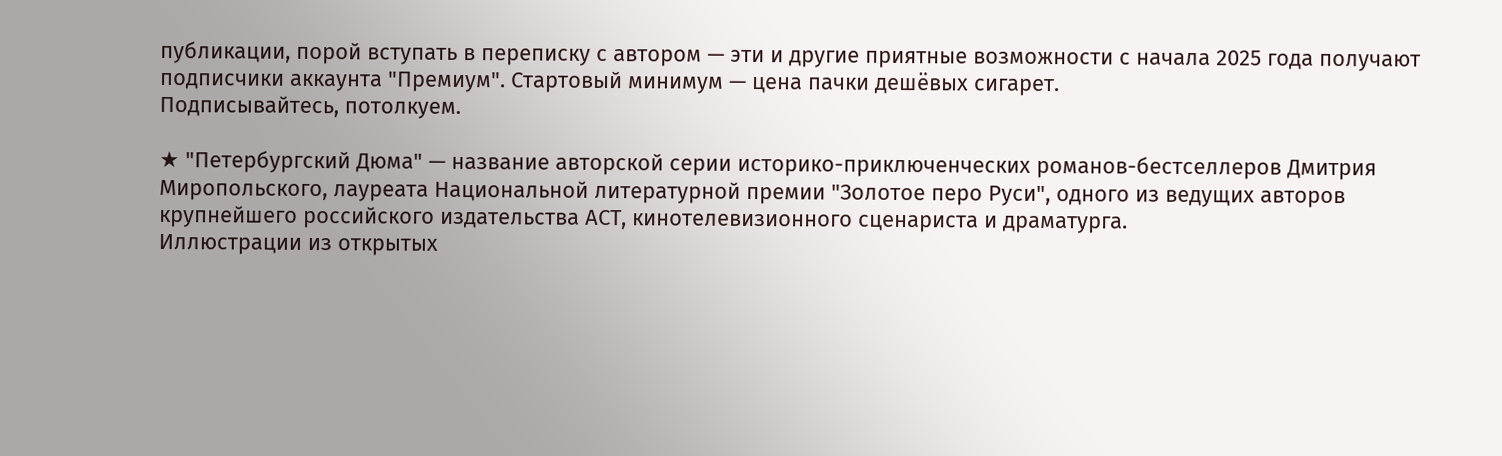публикации, порой вступать в переписку с автором — эти и другие приятные возможности с начала 2025 года получают подписчики аккаунта "Премиум". Стартовый минимум — цена пачки дешёвых сигарет.
Подписывайтесь, потолкуем.

★ "Петербургский Дюма" — название авторской серии историко-приключенческих романов-бестселлеров Дмитрия Миропольского, лауреата Национальной литературной премии "Золотое перо Руси", одного из ведущих авторов крупнейшего российского издательства АСТ, кинотелевизионного сценариста и драматурга.
Иллюстрации из открытых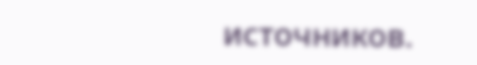источников.